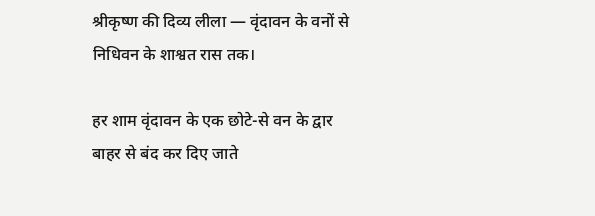श्रीकृष्ण की दिव्य लीला — वृंदावन के वनों से निधिवन के शाश्वत रास तक।

हर शाम वृंदावन के एक छोटे-से वन के द्वार बाहर से बंद कर दिए जाते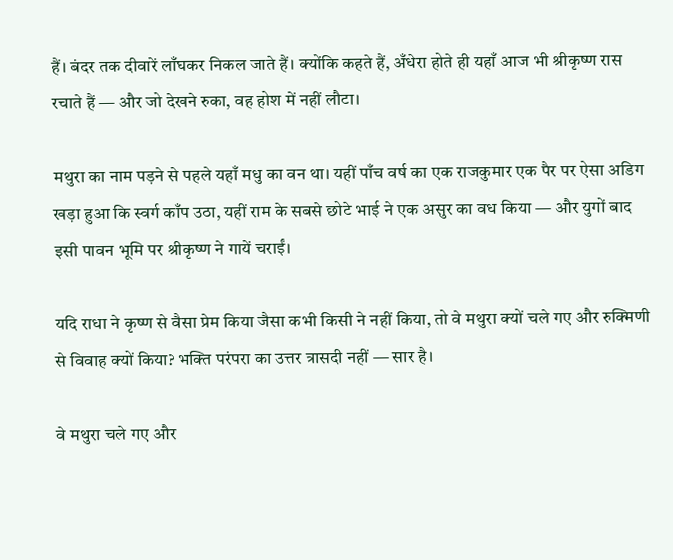हैं। बंदर तक दीवारें लाँघकर निकल जाते हैं। क्योंकि कहते हैं, अँधेरा होते ही यहाँ आज भी श्रीकृष्ण रास रचाते हैं — और जो देखने रुका, वह होश में नहीं लौटा।

मथुरा का नाम पड़ने से पहले यहाँ मधु का वन था। यहीं पाँच वर्ष का एक राजकुमार एक पैर पर ऐसा अडिग खड़ा हुआ कि स्वर्ग काँप उठा, यहीं राम के सबसे छोटे भाई ने एक असुर का वध किया — और युगों बाद इसी पावन भूमि पर श्रीकृष्ण ने गायें चराईं।

यदि राधा ने कृष्ण से वैसा प्रेम किया जैसा कभी किसी ने नहीं किया, तो वे मथुरा क्यों चले गए और रुक्मिणी से विवाह क्यों किया? भक्ति परंपरा का उत्तर त्रासदी नहीं — सार है।

वे मथुरा चले गए और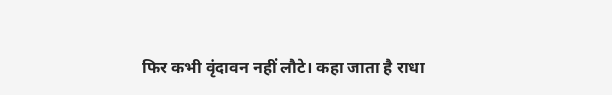फिर कभी वृंदावन नहीं लौटे। कहा जाता है राधा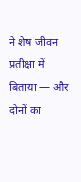ने शेष जीवन प्रतीक्षा में बिताया — और दोनों का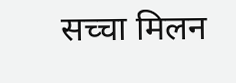सच्चा मिलन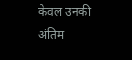केवल उनकी अंतिम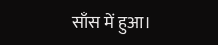साँस में हुआ।